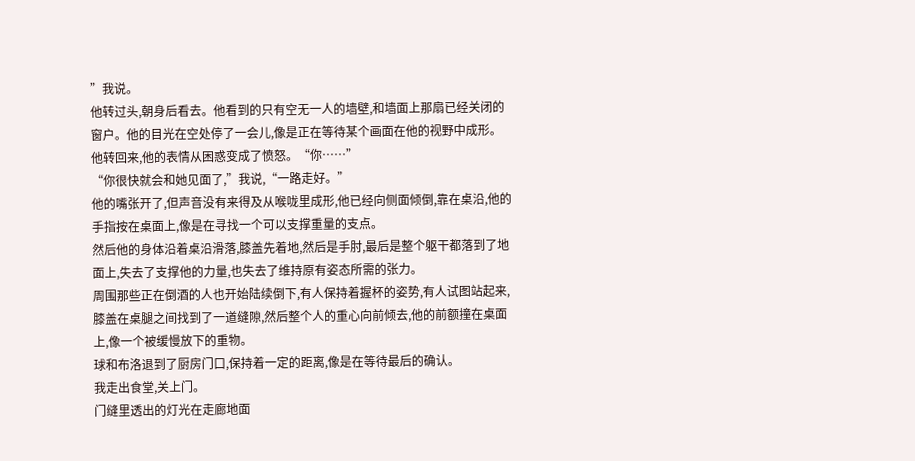”我说。
他转过头,朝身后看去。他看到的只有空无一人的墙壁,和墙面上那扇已经关闭的窗户。他的目光在空处停了一会儿,像是正在等待某个画面在他的视野中成形。他转回来,他的表情从困惑变成了愤怒。“你……”
“你很快就会和她见面了,”我说,“一路走好。”
他的嘴张开了,但声音没有来得及从喉咙里成形,他已经向侧面倾倒,靠在桌沿,他的手指按在桌面上,像是在寻找一个可以支撑重量的支点。
然后他的身体沿着桌沿滑落,膝盖先着地,然后是手肘,最后是整个躯干都落到了地面上,失去了支撑他的力量,也失去了维持原有姿态所需的张力。
周围那些正在倒酒的人也开始陆续倒下,有人保持着握杯的姿势,有人试图站起来,膝盖在桌腿之间找到了一道缝隙,然后整个人的重心向前倾去,他的前额撞在桌面上,像一个被缓慢放下的重物。
球和布洛退到了厨房门口,保持着一定的距离,像是在等待最后的确认。
我走出食堂,关上门。
门缝里透出的灯光在走廊地面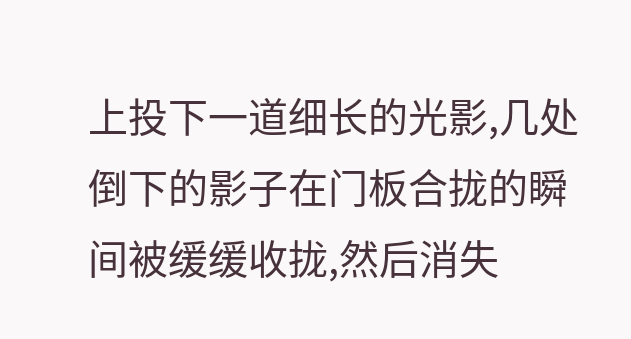上投下一道细长的光影,几处倒下的影子在门板合拢的瞬间被缓缓收拢,然后消失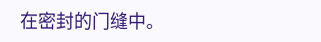在密封的门缝中。